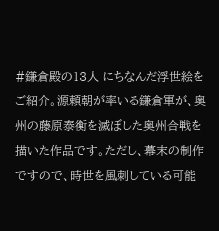#鎌倉殿の13人 にちなんだ浮世絵をご紹介。源頼朝が率いる鎌倉軍が、奥州の藤原泰衡を滅ぼした奥州合戦を描いた作品です。ただし、幕末の制作ですので、時世を風刺している可能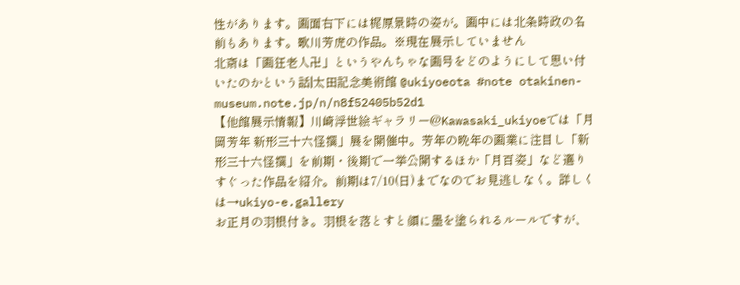性があります。画面右下には梶原景時の姿が。画中には北条時政の名前もあります。歌川芳虎の作品。※現在展示していません
北斎は「画狂老人卍」というやんちゃな画号をどのようにして思い付いたのかという話|太田記念美術館 @ukiyoeota #note otakinen-museum.note.jp/n/n8f52405b52d1
【他館展示情報】川崎浮世絵ギャラリー@Kawasaki_ukiyoeでは「月岡芳年 新形三十六怪撰」展を開催中。芳年の晩年の画業に注目し「新形三十六怪撰」を前期・後期で一挙公開するほか「月百姿」など選りすぐった作品を紹介。前期は7/10(日)までなのでお見逃しなく。詳しくは→ukiyo-e.gallery
お正月の羽根付き。羽根を落とすと顔に墨を塗られるルールですが、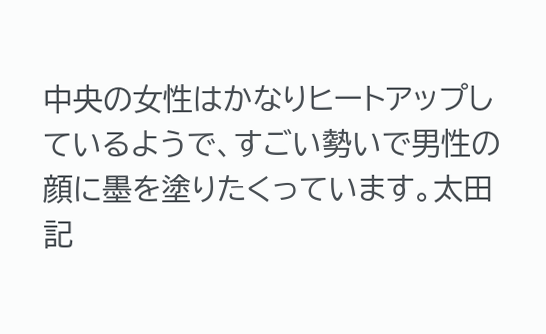中央の女性はかなりヒートアップしているようで、すごい勢いで男性の顔に墨を塗りたくっています。太田記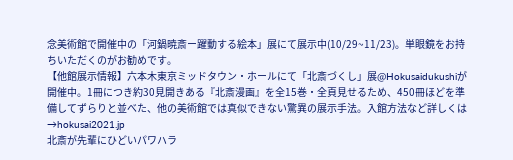念美術館で開催中の「河鍋暁斎ー躍動する絵本」展にて展示中(10/29~11/23)。単眼鏡をお持ちいただくのがお勧めです。
【他館展示情報】六本木東京ミッドタウン・ホールにて「北斎づくし」展@Hokusaidukushiが開催中。1冊につき約30見開きある『北斎漫画』を全15巻・全頁見せるため、450冊ほどを準備してずらりと並べた、他の美術館では真似できない驚異の展示手法。入館方法など詳しくは→hokusai2021.jp
北斎が先輩にひどいパワハラ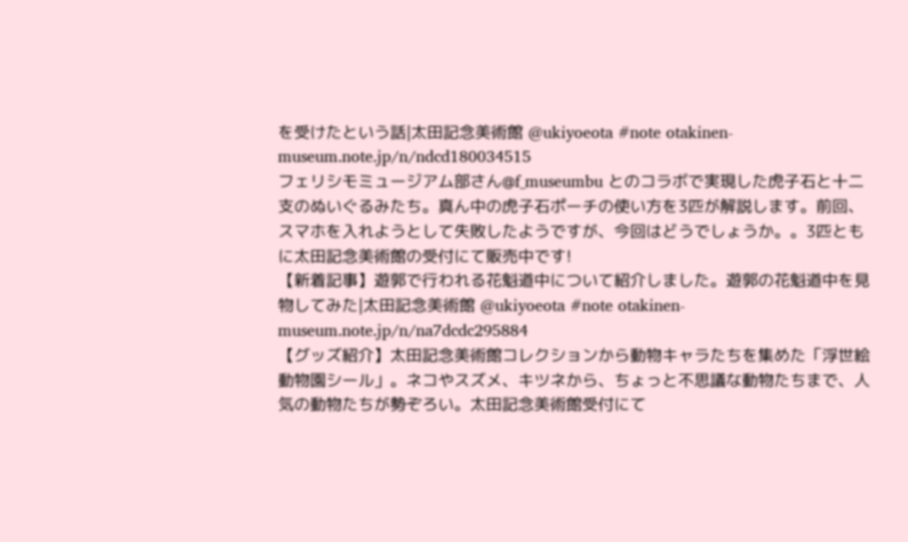を受けたという話|太田記念美術館 @ukiyoeota #note otakinen-museum.note.jp/n/ndcd180034515
フェリシモミュージアム部さん@f_museumbu とのコラボで実現した虎子石と十二支のぬいぐるみたち。真ん中の虎子石ポーチの使い方を3匹が解説します。前回、スマホを入れようとして失敗したようですが、今回はどうでしょうか。。3匹ともに太田記念美術館の受付にて販売中です!
【新着記事】遊郭で行われる花魁道中について紹介しました。遊郭の花魁道中を見物してみた|太田記念美術館 @ukiyoeota #note otakinen-museum.note.jp/n/na7dcdc295884
【グッズ紹介】太田記念美術館コレクションから動物キャラたちを集めた「浮世絵動物園シール」。ネコやスズメ、キツネから、ちょっと不思議な動物たちまで、人気の動物たちが勢ぞろい。太田記念美術館受付にて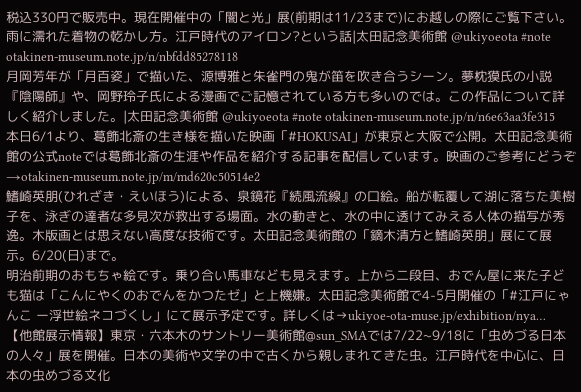税込330円で販売中。現在開催中の「闇と光」展(前期は11/23まで)にお越しの際にご覧下さい。
雨に濡れた着物の乾かし方。江戸時代のアイロン?という話|太田記念美術館 @ukiyoeota #note otakinen-museum.note.jp/n/nbfdd85278118
月岡芳年が「月百姿」で描いた、源博雅と朱雀門の鬼が笛を吹き合うシーン。夢枕獏氏の小説『陰陽師』や、岡野玲子氏による漫画でご記憶されている方も多いのでは。この作品について詳しく紹介しました。|太田記念美術館 @ukiyoeota #note otakinen-museum.note.jp/n/n6e63aa3fe315
本日6/1より、葛飾北斎の生き様を描いた映画「#HOKUSAI」が東京と大阪で公開。太田記念美術館の公式noteでは葛飾北斎の生涯や作品を紹介する記事を配信しています。映画のご参考にどうぞ→otakinen-museum.note.jp/m/md620c50514e2
鰭崎英朋(ひれざき・えいほう)による、泉鏡花『続風流線』の口絵。船が転覆して湖に落ちた美樹子を、泳ぎの達者な多見次が救出する場面。水の動きと、水の中に透けてみえる人体の描写が秀逸。木版画とは思えない高度な技術です。太田記念美術館の「鏑木清方と鰭崎英朋」展にて展示。6/20(日)まで。
明治前期のおもちゃ絵です。乗り合い馬車なども見えます。上から二段目、おでん屋に来た子ども猫は「こんにやくのおでんをかつたゼ」と上機嫌。太田記念美術館で4-5月開催の「#江戸にゃんこ ー浮世絵ネコづくし」にて展示予定です。詳しくは→ukiyoe-ota-muse.jp/exhibition/nya…
【他館展示情報】東京・六本木のサントリー美術館@sun_SMAでは7/22~9/18に「虫めづる日本の人々」展を開催。日本の美術や文学の中で古くから親しまれてきた虫。江戸時代を中心に、日本の虫めづる文化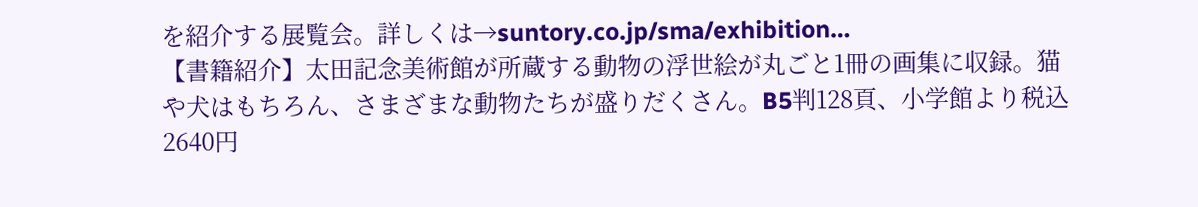を紹介する展覧会。詳しくは→suntory.co.jp/sma/exhibition…
【書籍紹介】太田記念美術館が所蔵する動物の浮世絵が丸ごと1冊の画集に収録。猫や犬はもちろん、さまざまな動物たちが盛りだくさん。B5判128頁、小学館より税込2640円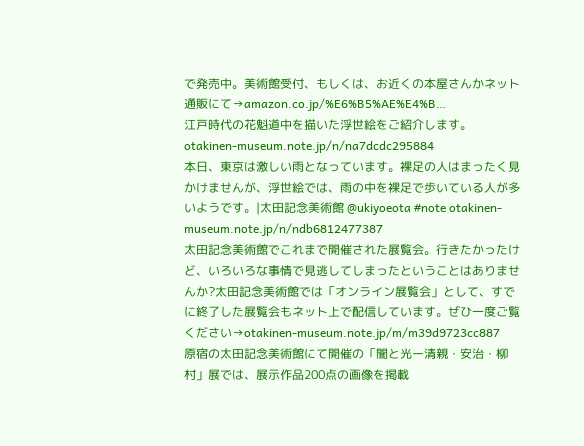で発売中。美術館受付、もしくは、お近くの本屋さんかネット通販にて→amazon.co.jp/%E6%B5%AE%E4%B…
江戸時代の花魁道中を描いた浮世絵をご紹介します。otakinen-museum.note.jp/n/na7dcdc295884
本日、東京は激しい雨となっています。裸足の人はまったく見かけませんが、浮世絵では、雨の中を裸足で歩いている人が多いようです。|太田記念美術館 @ukiyoeota #note otakinen-museum.note.jp/n/ndb6812477387
太田記念美術館でこれまで開催された展覧会。行きたかったけど、いろいろな事情で見逃してしまったということはありませんか?太田記念美術館では「オンライン展覧会」として、すでに終了した展覧会もネット上で配信しています。ぜひ一度ご覧ください→otakinen-museum.note.jp/m/m39d9723cc887
原宿の太田記念美術館にて開催の「闇と光ー清親・安治・柳村」展では、展示作品200点の画像を掲載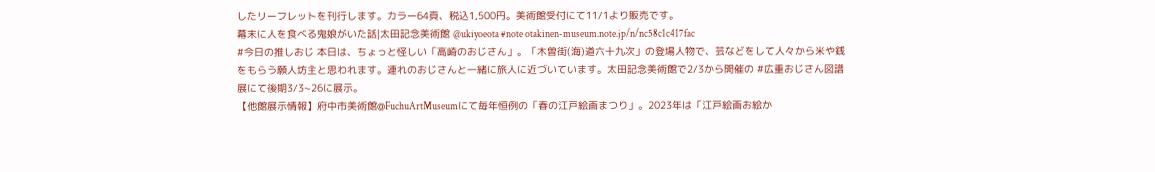したリーフレットを刊行します。カラー64頁、税込1,500円。美術館受付にて11/1より販売です。
幕末に人を食べる鬼娘がいた話|太田記念美術館 @ukiyoeota #note otakinen-museum.note.jp/n/nc58c1c417fac
#今日の推しおじ 本日は、ちょっと怪しい「高崎のおじさん」。「木曽街(海)道六十九次」の登場人物で、芸などをして人々から米や銭をもらう願人坊主と思われます。連れのおじさんと一緒に旅人に近づいています。太田記念美術館で2/3から開催の #広重おじさん図譜 展にて後期3/3~26に展示。
【他館展示情報】府中市美術館@FuchuArtMuseumにて毎年恒例の「春の江戸絵画まつり」。2023年は「江戸絵画お絵か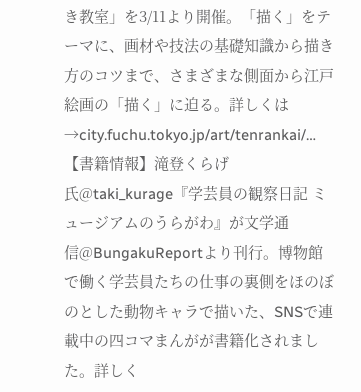き教室」を3/11より開催。「描く」をテーマに、画材や技法の基礎知識から描き方のコツまで、さまざまな側面から江戸絵画の「描く」に迫る。詳しくは→city.fuchu.tokyo.jp/art/tenrankai/…
【書籍情報】滝登くらげ氏@taki_kurage『学芸員の観察日記 ミュージアムのうらがわ』が文学通信@BungakuReportより刊行。博物館で働く学芸員たちの仕事の裏側をほのぼのとした動物キャラで描いた、SNSで連載中の四コマまんがが書籍化されました。詳しく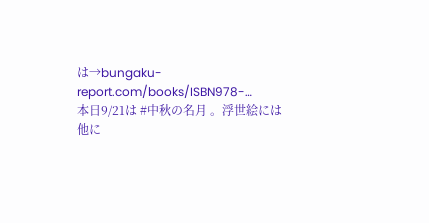は→bungaku-report.com/books/ISBN978-…
本日9/21は #中秋の名月 。浮世絵には他に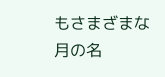もさまざまな月の名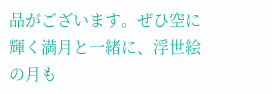品がございます。ぜひ空に輝く満月と一緒に、浮世絵の月も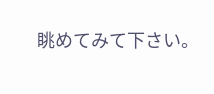眺めてみて下さい。